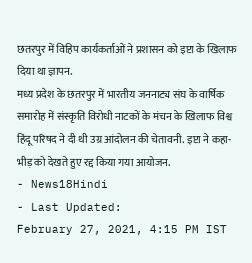छतरपुर में विहिप कार्यकर्ताओं ने प्रशासन को इप्टा के खिलाफ दिया था ज्ञापन.
मध्य प्रदेश के छतरपुर में भारतीय जननाट्य संघ के वार्षिक समारोह में संस्कृति विरोधी नाटकों के मंचन के खिलाफ विश्व हिंदू परिषद ने दी थी उग्र आंदोलन की चेतावनी. इप्टा ने कहा- भीड़ को देखते हुए रद्द किया गया आयोजन.
- News18Hindi
- Last Updated:
February 27, 2021, 4:15 PM IST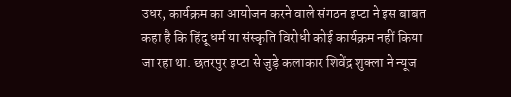उधर, कार्यक्रम का आयोजन करने वाले संगठन इप्टा ने इस बाबत कहा है कि हिंदू धर्म या संस्कृति विरोधी कोई कार्यक्रम नहीं किया जा रहा था. छतरपुर इप्टा से जुड़े कलाकार शिवेंद्र शुक्ला ने न्यूज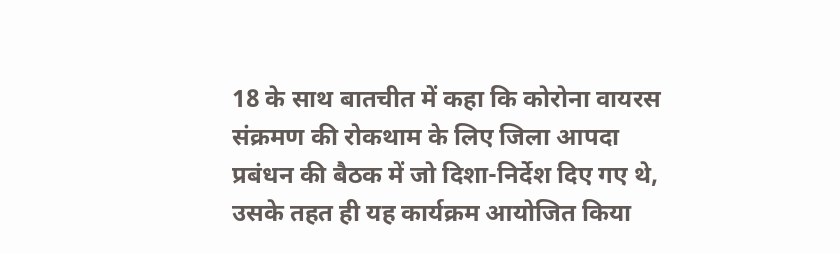18 के साथ बातचीत में कहा कि कोरोना वायरस संक्रमण की रोकथाम के लिए जिला आपदा प्रबंधन की बैठक में जो दिशा-निर्देश दिए गए थे, उसके तहत ही यह कार्यक्रम आयोजित किया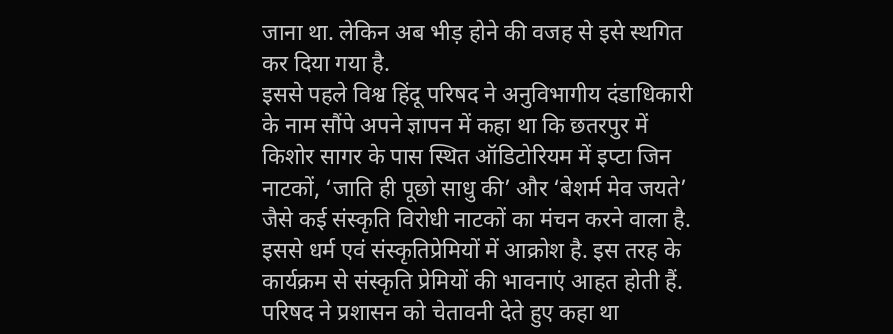जाना था. लेकिन अब भीड़ होने की वजह से इसे स्थगित कर दिया गया है.
इससे पहले विश्व हिंदू परिषद ने अनुविभागीय दंडाधिकारी के नाम सौंपे अपने ज्ञापन में कहा था कि छतरपुर में किशोर सागर के पास स्थित ऑडिटोरियम में इप्टा जिन नाटकों, ‘जाति ही पूछो साधु की’ और ‘बेशर्म मेव जयते’ जैसे कई संस्कृति विरोधी नाटकों का मंचन करने वाला है. इससे धर्म एवं संस्कृतिप्रेमियों में आक्रोश है. इस तरह के कार्यक्रम से संस्कृति प्रेमियों की भावनाएं आहत होती हैं. परिषद ने प्रशासन को चेतावनी देते हुए कहा था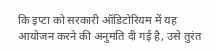कि इप्टा को सरकारी ऑडिटोरियम में यह आयोजन करने की अनुमति दी गई है, उसे तुरंत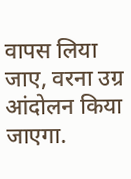वापस लिया जाए, वरना उग्र आंदोलन किया जाएगा.